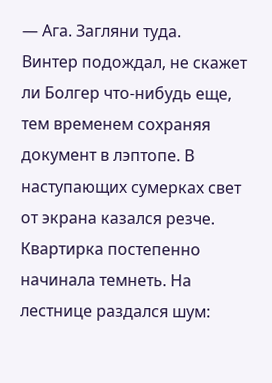— Ага. Загляни туда.
Винтер подождал, не скажет ли Болгер что-нибудь еще, тем временем сохраняя документ в лэптопе. В наступающих сумерках свет от экрана казался резче. Квартирка постепенно начинала темнеть. На лестнице раздался шум: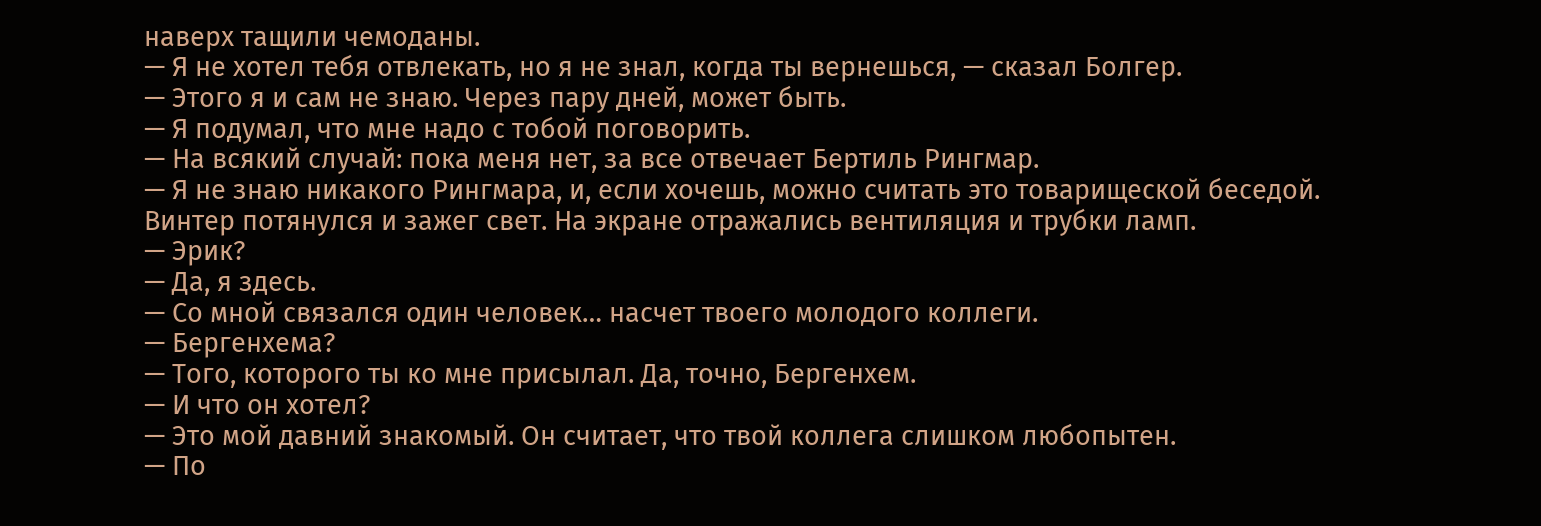наверх тащили чемоданы.
— Я не хотел тебя отвлекать, но я не знал, когда ты вернешься, — сказал Болгер.
— Этого я и сам не знаю. Через пару дней, может быть.
— Я подумал, что мне надо с тобой поговорить.
— На всякий случай: пока меня нет, за все отвечает Бертиль Рингмар.
— Я не знаю никакого Рингмара, и, если хочешь, можно считать это товарищеской беседой.
Винтер потянулся и зажег свет. На экране отражались вентиляция и трубки ламп.
— Эрик?
— Да, я здесь.
— Со мной связался один человек… насчет твоего молодого коллеги.
— Бергенхема?
— Того, которого ты ко мне присылал. Да, точно, Бергенхем.
— И что он хотел?
— Это мой давний знакомый. Он считает, что твой коллега слишком любопытен.
— По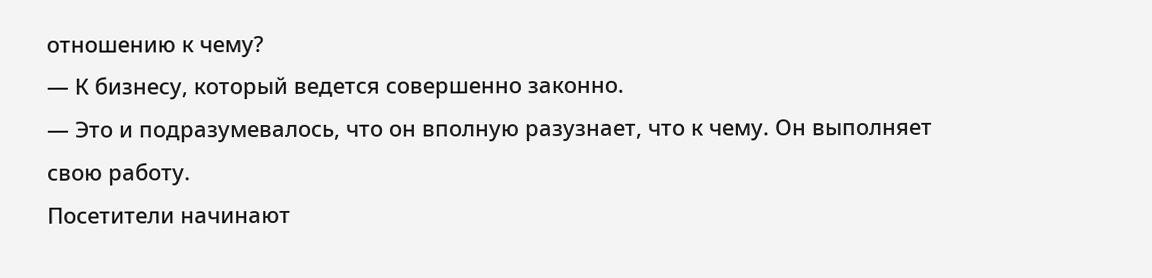отношению к чему?
— К бизнесу, который ведется совершенно законно.
— Это и подразумевалось, что он вполную разузнает, что к чему. Он выполняет свою работу.
Посетители начинают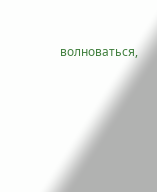волноваться,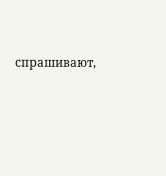спрашивают,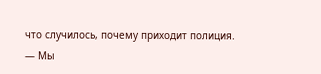что случилось, почему приходит полиция.
— Мы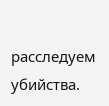расследуем убийства.